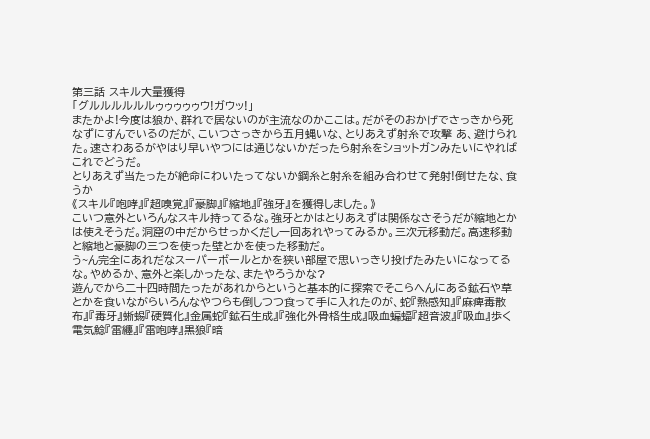第三話 スキル大量獲得
「グルルルルルルゥゥゥゥゥウ!ガウッ!」
またかよ!今度は狼か、群れで居ないのが主流なのかここは。だがそのおかげでさっきから死なずにすんでいるのだが、こいつさっきから五月蝿いな、とりあえず射糸で攻撃 あ、避けられた。速さわあるがやはり早いやつには通じないかだったら射糸をショットガンみたいにやればこれでどうだ。
とりあえず当たったが絶命にわいたってないか鋼糸と射糸を組み合わせて発射!倒せたな、食うか
《スキル『咆哮』『超嗅覚』『豪脚』『縮地』『強牙』を獲得しました。》
こいつ意外といろんなスキル持ってるな。強牙とかはとりあえずは関係なさそうだが縮地とかは使えそうだ。洞窟の中だからせっかくだし一回あれやってみるか。三次元移動だ。高速移動と縮地と豪脚の三つを使った壁とかを使った移動だ。
う~ん完全にあれだなスーパーボールとかを狭い部屋で思いっきり投げたみたいになってるな。やめるか、意外と楽しかったな、またやろうかな?
遊んでから二十四時間たったがあれからというと基本的に探索でそこらへんにある鉱石や草とかを食いながらいろんなやつらも倒しつつ食って手に入れたのが、蛇『熱感知』『麻痺毒散布』『毒牙』蜥蜴『硬質化』金属蛇『鉱石生成』『強化外骨格生成』吸血蝙蝠『超音波』『吸血』歩く電気鯰『雷纏』『雷咆哮』黒狼『暗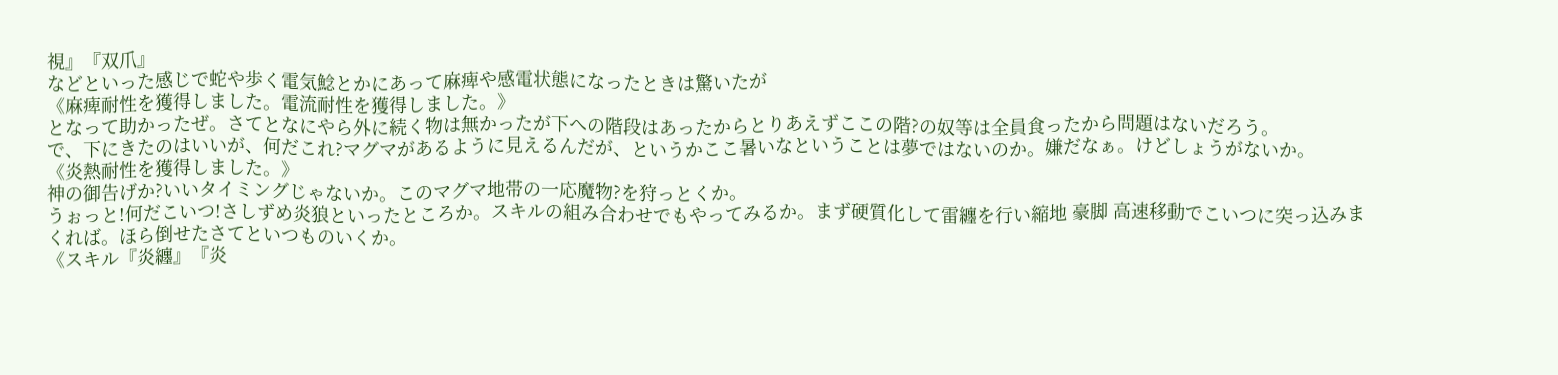視』『双爪』
などといった感じで蛇や歩く電気鯰とかにあって麻痺や感電状態になったときは驚いたが
《麻痺耐性を獲得しました。電流耐性を獲得しました。》
となって助かったぜ。さてとなにやら外に続く物は無かったが下への階段はあったからとりあえずここの階?の奴等は全員食ったから問題はないだろう。
で、下にきたのはいいが、何だこれ?マグマがあるように見えるんだが、というかここ暑いなということは夢ではないのか。嫌だなぁ。けどしょうがないか。
《炎熱耐性を獲得しました。》
神の御告げか?いいタイミングじゃないか。このマグマ地帯の一応魔物?を狩っとくか。
うぉっと!何だこいつ!さしずめ炎狼といったところか。スキルの組み合わせでもやってみるか。まず硬質化して雷纏を行い縮地 豪脚 高速移動でこいつに突っ込みまくれば。ほら倒せたさてといつものいくか。
《スキル『炎纏』『炎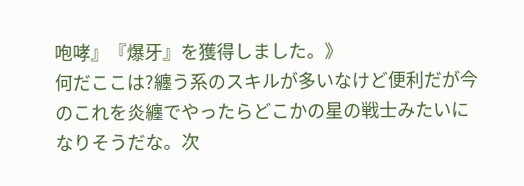咆哮』『爆牙』を獲得しました。》
何だここは?纏う系のスキルが多いなけど便利だが今のこれを炎纏でやったらどこかの星の戦士みたいになりそうだな。次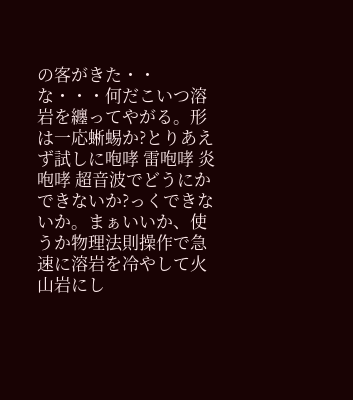の客がきた・・な・・・何だこいつ溶岩を纏ってやがる。形は一応蜥蜴か?とりあえず試しに咆哮 雷咆哮 炎咆哮 超音波でどうにかできないか?っくできないか。まぁいいか、使うか物理法則操作で急速に溶岩を冷やして火山岩にし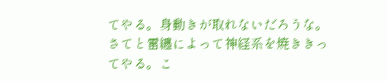てやる。身動きが取れないだろうな。さてと雷纏によって神経系を焼ききってやる。こ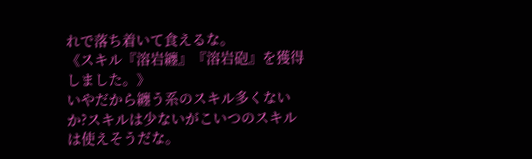れで落ち着いて食えるな。
《スキル『溶岩纏』『溶岩砲』を獲得しました。》
いやだから纏う系のスキル多くないか?スキルは少ないがこいつのスキルは使えそうだな。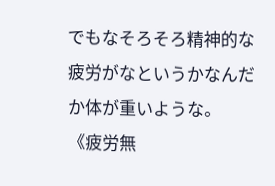でもなそろそろ精神的な疲労がなというかなんだか体が重いような。
《疲労無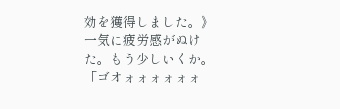効を獲得しました。》
一気に疲労感がぬけた。もう少しいくか。
「ゴオォォォォォォ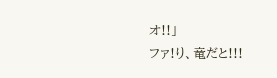オ!!」
ファ!り、竜だと!!!